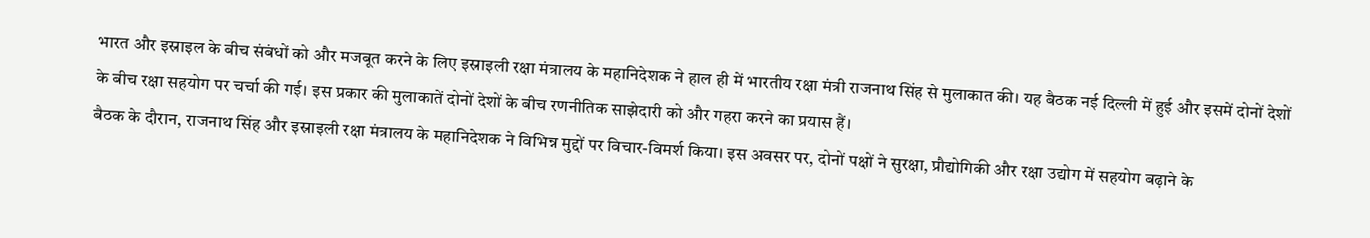भारत और इस्राइल के बीच संबंधों को और मजबूत करने के लिए इस्राइली रक्षा मंत्रालय के महानिदेशक ने हाल ही में भारतीय रक्षा मंत्री राजनाथ सिंह से मुलाकात की। यह बैठक नई दिल्ली में हुई और इसमें दोनों देशों के बीच रक्षा सहयोग पर चर्चा की गई। इस प्रकार की मुलाकातें दोनों देशों के बीच रणनीतिक साझेदारी को और गहरा करने का प्रयास हैं।
बैठक के दौरान, राजनाथ सिंह और इस्राइली रक्षा मंत्रालय के महानिदेशक ने विभिन्न मुद्दों पर विचार-विमर्श किया। इस अवसर पर, दोनों पक्षों ने सुरक्षा, प्रौद्योगिकी और रक्षा उद्योग में सहयोग बढ़ाने के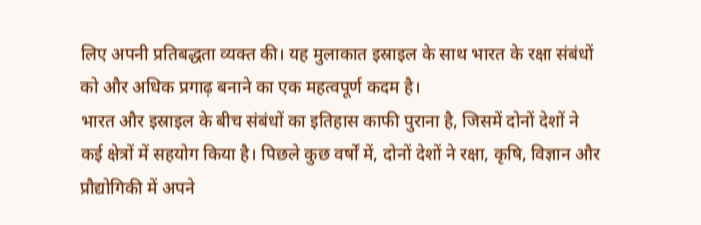लिए अपनी प्रतिबद्धता व्यक्त की। यह मुलाकात इस्राइल के साथ भारत के रक्षा संबंधों को और अधिक प्रगाढ़ बनाने का एक महत्वपूर्ण कदम है।
भारत और इस्राइल के बीच संबंधों का इतिहास काफी पुराना है, जिसमें दोनों देशों ने कई क्षेत्रों में सहयोग किया है। पिछले कुछ वर्षों में, दोनों देशों ने रक्षा, कृषि, विज्ञान और प्रौद्योगिकी में अपने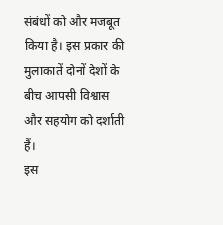संबंधों को और मजबूत किया है। इस प्रकार की मुलाकातें दोनों देशों के बीच आपसी विश्वास और सहयोग को दर्शाती हैं।
इस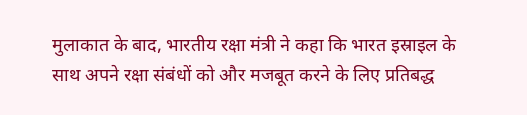मुलाकात के बाद, भारतीय रक्षा मंत्री ने कहा कि भारत इस्राइल के साथ अपने रक्षा संबंधों को और मजबूत करने के लिए प्रतिबद्ध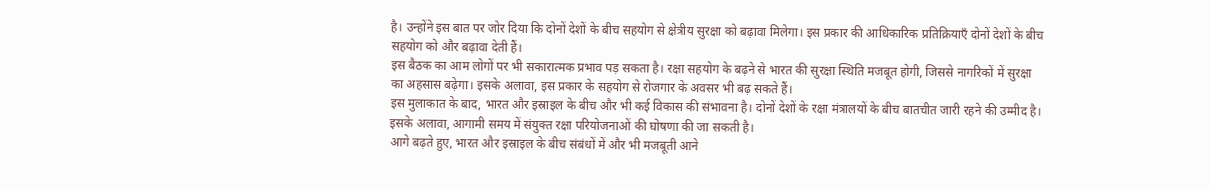है। उन्होंने इस बात पर जोर दिया कि दोनों देशों के बीच सहयोग से क्षेत्रीय सुरक्षा को बढ़ावा मिलेगा। इस प्रकार की आधिकारिक प्रतिक्रियाएँ दोनों देशों के बीच सहयोग को और बढ़ावा देती हैं।
इस बैठक का आम लोगों पर भी सकारात्मक प्रभाव पड़ सकता है। रक्षा सहयोग के बढ़ने से भारत की सुरक्षा स्थिति मजबूत होगी, जिससे नागरिकों में सुरक्षा का अहसास बढ़ेगा। इसके अलावा, इस प्रकार के सहयोग से रोजगार के अवसर भी बढ़ सकते हैं।
इस मुलाकात के बाद, भारत और इस्राइल के बीच और भी कई विकास की संभावना है। दोनों देशों के रक्षा मंत्रालयों के बीच बातचीत जारी रहने की उम्मीद है। इसके अलावा, आगामी समय में संयुक्त रक्षा परियोजनाओं की घोषणा की जा सकती है।
आगे बढ़ते हुए, भारत और इस्राइल के बीच संबंधों में और भी मजबूती आने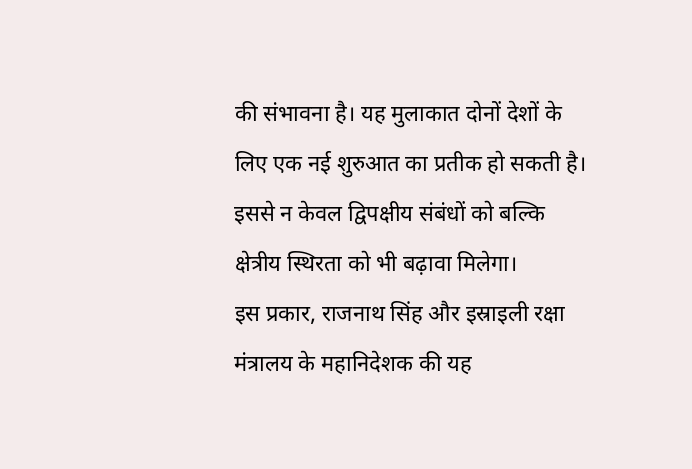की संभावना है। यह मुलाकात दोनों देशों के लिए एक नई शुरुआत का प्रतीक हो सकती है। इससे न केवल द्विपक्षीय संबंधों को बल्कि क्षेत्रीय स्थिरता को भी बढ़ावा मिलेगा।
इस प्रकार, राजनाथ सिंह और इस्राइली रक्षा मंत्रालय के महानिदेशक की यह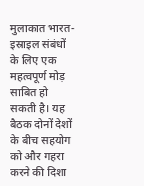मुलाकात भारत-इस्राइल संबंधों के लिए एक महत्वपूर्ण मोड़ साबित हो सकती है। यह बैठक दोनों देशों के बीच सहयोग को और गहरा करने की दिशा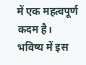में एक महत्वपूर्ण कदम है। भविष्य में इस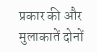प्रकार की और मुलाकातें दोनों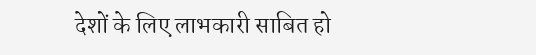देशों के लिए लाभकारी साबित हो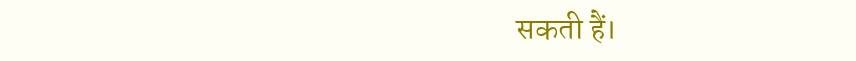सकती हैं।